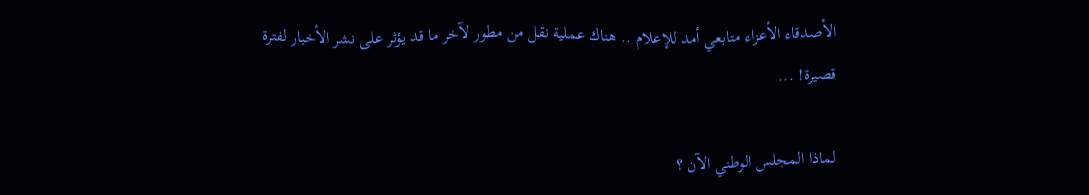الأصدقاء الأعزاء متابعي أمد للإعلام .. هناك عملية نقل من مطور لآخر ما قد يؤثر على نشر الأخبار لفترة قصيرة! ...

لماذا المجلس الوطني الآن ؟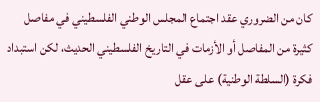كان من الضروري عقد اجتماع المجلس الوطني الفلسطيني في مفاصل كثيرة من المفاصل أو الأزمات في التاريخ الفلسطيني الحديث، لكن استبداد فكرة (السلطة الوطنية) على عقل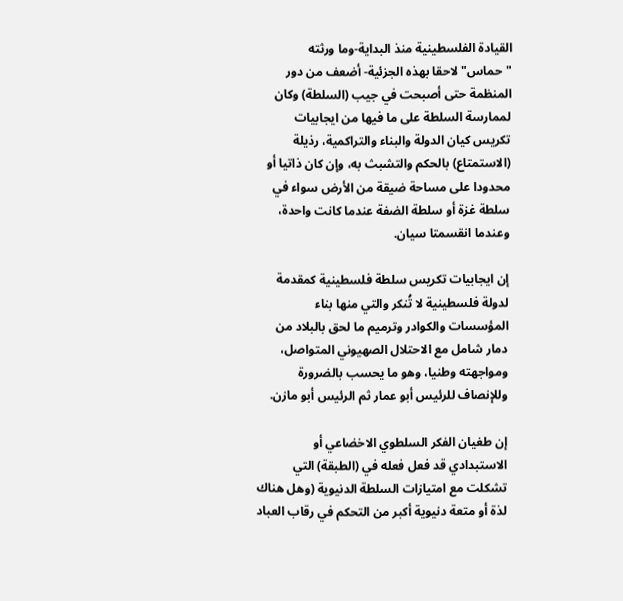القيادة الفلسطينية منذ البداية-وما ورثته "حماس" لاحقا بهذه الجزئية- أضعف من دور المنظمة حتى أصبحت في جيب (السلطة) وكان لممارسة السلطة على ما فيها من ايجابيات تكريس كيان الدولة والبناء والتراكمية، رذيلة (الاستمتاع) بالحكم والتشبث به، وإن كان ذاتيا أو محدودا على مساحة ضيقة من الأرض سواء في سلطة غزة أو سلطة الضفة عندما كانت واحدة، وعندما انقسمتا سيان.

إن ايجابيات تكريس سلطة فلسطينية كمقدمة لدولة فلسطينية لا تُنكر والتي منها بناء المؤسسات والكوادر وترميم ما لحق بالبلاد من دمار شامل مع الاحتلال الصهيوني المتواصل، ومواجهته وطنيا، وهو ما يحسب بالضرورة وللإنصاف للرئيس أبو عمار ثم الرئيس أبو مازن.

إن طغيان الفكر السلطوي الاخضاعي أو الاستبدادي قد فعل فعله في (الطبقة) التي تشكلت مع امتيازات السلطة الدنيوية (وهل هناك لذة أو متعة دنيوية أكبر من التحكم في رقاب العباد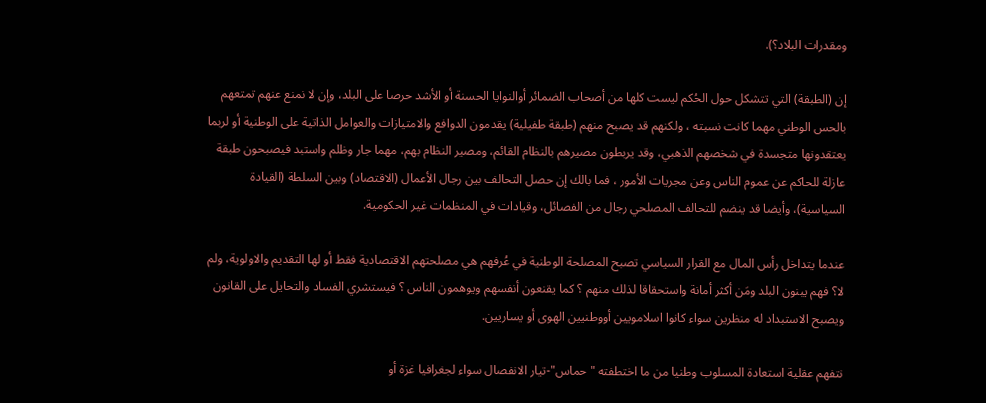ومقدرات البلاد؟).

إن (الطبقة) التي تتشكل حول الحُكم ليست كلها من أصحاب الضمائر أوالنوايا الحسنة أو الأشد حرصا على البلد، وإن لا نمنع عنهم تمتعهم بالحس الوطني مهما كانت نسبته ، ولكنهم قد يصبح منهم (طبقة طفيلية) يقدمون الدوافع والامتيازات والعوامل الذاتية على الوطنية أو لربما يعتقدونها متجسدة في شخصهم الذهبي، وقد يربطون مصيرهم بالنظام القائم، ومصير النظام بهم، مهما جار وظلم واستبد فيصبحون طبقة عازلة للحاكم عن عموم الناس وعن مجريات الأمور ، فما بالك إن حصل التحالف بين رجال الأعمال (الاقتصاد) وبين السلطة (القيادة السياسية)، وأيضا قد ينضم للتحالف المصلحي رجال من الفصائل، وقيادات في المنظمات غير الحكومية.

عندما يتداخل رأس المال مع القرار السياسي تصبح المصلحة الوطنية في عُرفهم هي مصلحتهم الاقتصادية فقط أو لها التقديم والاولوية، ولم لا؟ فهم يبنون البلد ومَن أكثر أمانة واستحقاقا لذلك منهم ؟ كما يقنعون أنفسهم ويوهمون الناس ؟ فيستشري الفساد والتحايل على القانون ويصبح الاستبداد له منظرين سواء كانوا اسلامويين أووطنيين الهوى أو يساريين.

نتفهم عقلية استعادة المسلوب وطنيا من ما اختطفته "حماس"-تيار الانفصال سواء لجغرافيا غزة أو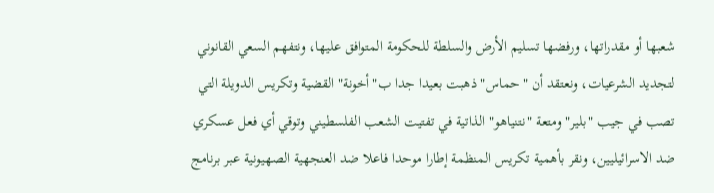شعبها أو مقدراتها، ورفضها تسليم الأرض والسلطة للحكومة المتوافق عليها، ونتفهم السعي القانوني لتجديد الشرعيات، ونعتقد أن "حماس" ذهبت بعيدا جدا ب"أخونة" القضية وتكريس الدويلة التي تصب في جيب "بلير" ومتعة "نتنياهو" الذاتية في تفتيت الشعب الفلسطيني وتوقي أي فعل عسكري ضد الاسرائيليين، ونقر بأهمية تكريس المنظمة إطارا موحدا فاعلا ضد العنجهية الصهيونية عبر برنامج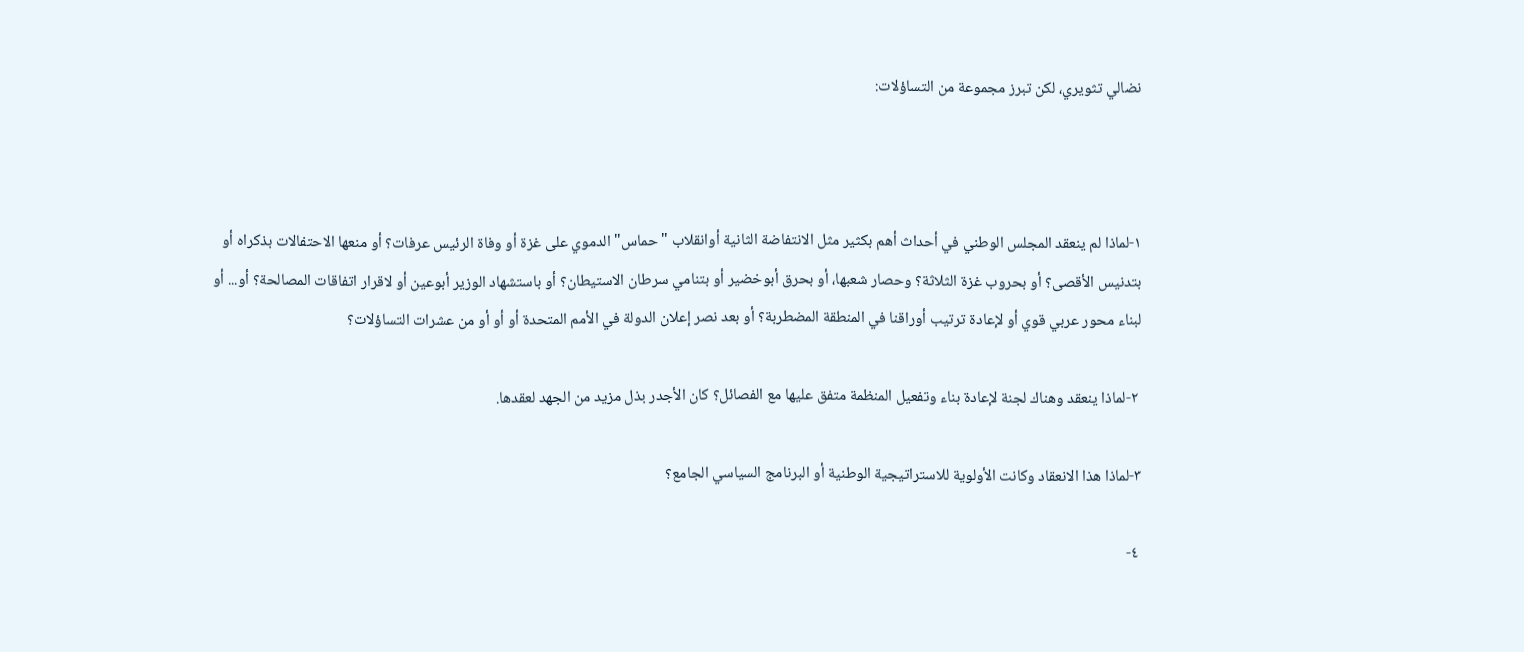نضالي تثويري، لكن تبرز مجموعة من التساؤلات:



١-لماذا لم ينعقد المجلس الوطني في أحداث أهم بكثير مثل الانتفاضة الثانية أوانقلاب "حماس" الدموي على غزة أو وفاة الرئيس عرفات؟ أو منعها الاحتفالات بذكراه أو بتدنيس الأقصى؟ أو بحروب غزة الثلاثة؟ وحصار شعبها، أو بحرق أبوخضير أو بتنامي سرطان الاستيطان؟ أو باستشهاد الوزير أبوعين أو لاقرار اتفاقات المصالحة؟ أو... أو لبناء محور عربي قوي أو لإعادة ترتيب أوراقنا في المنطقة المضطربة؟ أو بعد نصر إعلان الدولة في الأمم المتحدة أو أو أو من عشرات التساؤلات؟

 ٢-لماذا ينعقد وهناك لجنة لإعادة بناء وتفعيل المنظمة متفق عليها مع الفصائل؟ كان الأجدر بذل مزيد من الجهد لعقدها.

٣-لماذا هذا الانعقاد وكانت الأولوية للاستراتيجية الوطنية أو البرنامج السياسي الجامع؟

 ٤-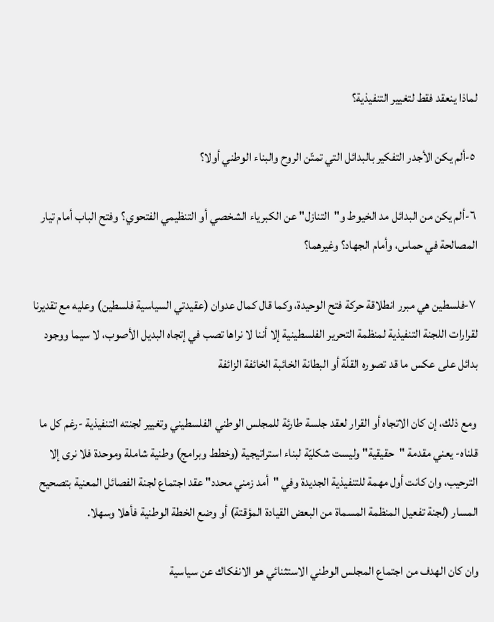لماذا ينعقد فقط لتغيير التنفيذية؟

 ٥-ألم يكن الأجدر التفكير بالبدائل التي تمتّن الروح والبناء الوطني أولا؟

 ٦-ألم يكن من البدائل مد الخيوط و"التنازل" عن الكبرياء الشخصي أو التنظيمي الفتحوي؟ وفتح الباب أمام تيار المصالحة في حماس، وأمام الجهاد؟ وغيرهما؟

 ٧-فلسطين هي مبرر انطلاقة حركة فتح الوحيدة، وكما قال كمال عدوان (عقيدتي السياسية فلسطين) وعليه مع تقديرنا لقرارات اللجنة التنفيذية لمنظمة التحرير الفلسطينية إلا أننا لا نراها تصب في إتجاه البديل الأصوب، لا سيما ووجود بدائل على عكس ما قد تصوره القلّة أو البطانة الخائبة الخائفة الزائفة

 ومع ذلك، إن كان الاتجاه أو القرار لعقد جلسة طارئة للمجلس الوطني الفلسطيني وتغيير لجنته التنفيذية -رغم كل ما قلناه- يعني مقدمة "حقيقية" وليست شكليّة لبناء استراتيجية (وخطط وبرامج) وطنية شاملة وموحدة فلا نرى إلا الترحيب، وان كانت أول مهمة للتنفيذية الجديدة وفي "أمد زمني محدد" عقد اجتماع لجنة الفصائل المعنية بتصحيح المسار (لجنة تفعيل المنظمة المسماة من البعض القيادة المؤقتة) أو وضع الخطة الوطنية فأهلا وسهلا.

وان كان الهدف من اجتماع المجلس الوطني الاستثنائي هو الانفكاك عن سياسية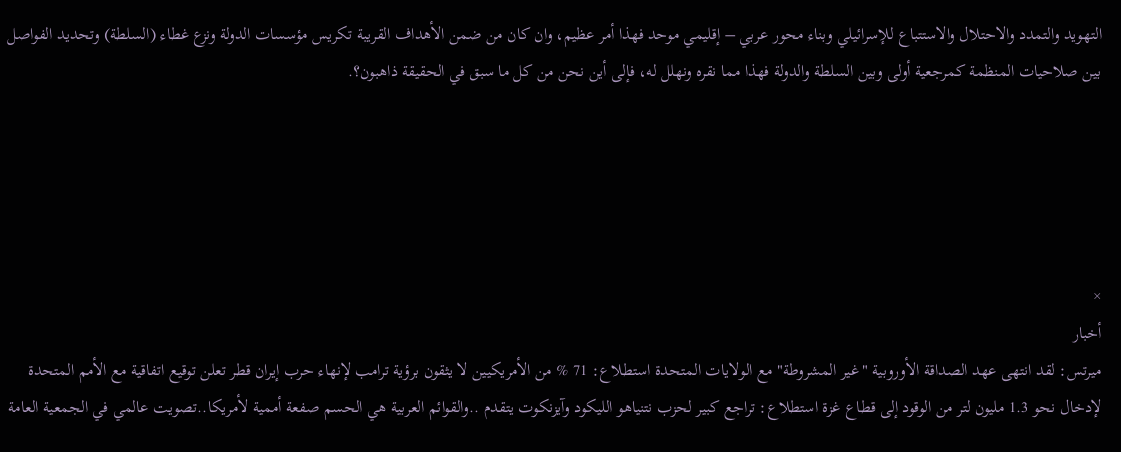التهويد والتمدد والاحتلال والاستتباع للإسرائيلي وبناء محور عربي – إقليمي موحد فهذا أمر عظيم، وان كان من ضمن الأهداف القريبة تكريس مؤسسات الدولة ونزع غطاء (السلطة) وتحديد الفواصل بين صلاحيات المنظمة كمرجعية أولى وبين السلطة والدولة فهذا مما نقره ونهلل له، فإلى أين نحن من كل ما سبق في الحقيقة ذاهبون؟.





×
أخبار
ميرتس: لقد انتهى عهد الصداقة الأوروبية "غير المشروطة" مع الولايات المتحدة استطلاع: 71 % من الأمريكيين لا يثقون برؤية ترامب لإنهاء حرب إيران قطر تعلن توقيع اتفاقية مع الأمم المتحدة لإدخال نحو 1.3 مليون لتر من الوقود إلى قطاع غزة استطلاع: تراجع كبير لحزب نتنياهو الليكود وآيزنكوت يتقدم ..والقوائم العربية هي الحسم صفعة أممية لأمريكا..تصويت عالمي في الجمعية العامة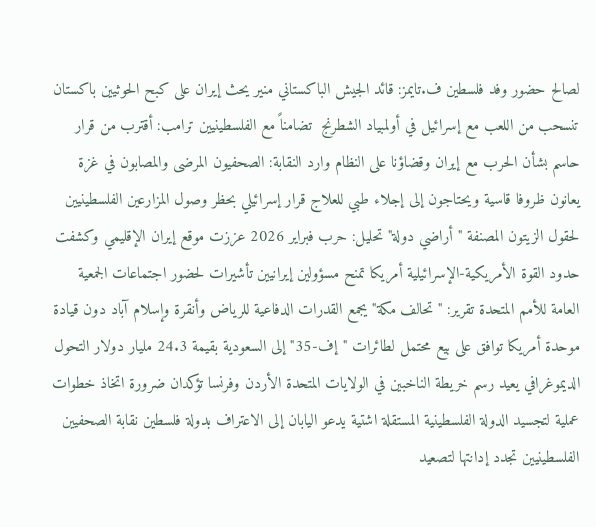لصالح حضور وفد فلسطين ف.تايمز: قائد الجيش الباكستاني منير يحث إيران على كبح الحوثيين باكستان تنسحب من اللعب مع إسرائيل في أولمبياد الشطرنج  تضامناً مع الفلسطينيين ترامب: أقترب من قرار حاسم بشأن الحرب مع إيران وقضاؤنا على النظام وارد النقابة: الصحفيون المرضى والمصابون في غزة يعانون ظروفا قاسية ويحتاجون إلى إجلاء طبي للعلاج قرار إسرائيلي بحظر وصول المزارعين الفلسطينيين لحقول الزيتون المصنفة "أراضي دولة" تحليل: حرب فبراير 2026 عززت موقع إيران الإقليمي وكشفت حدود القوة الأمريكية-الإسرائيلية أمريكا تمنح مسؤولين إيرانيين تأشيرات لحضور اجتماعات الجمعية العامة للأمم المتحدة تقرير: "تحالف مكة" يجمع القدرات الدفاعية للرياض وأنقرة وإسلام آباد دون قيادة موحدة أمريكا توافق على بيع محتمل لطائرات "إف-35" إلى السعودية بقيمة 24.3 مليار دولار التحول الديموغرافي يعيد رسم خريطة الناخبين في الولايات المتحدة الأردن وفرنسا تؤكدان ضرورة اتخاذ خطوات عملية لتجسيد الدولة الفلسطينية المستقلة اشتية يدعو اليابان إلى الاعتراف بدولة فلسطين نقابة الصحفيين الفلسطينيين تجدد إدانتها لتصعيد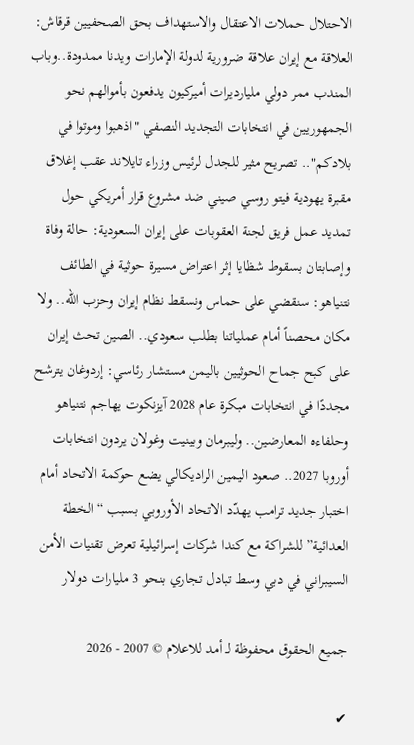الاحتلال حملات الاعتقال والاستهداف بحق الصحفيين قرقاش: العلاقة مع إيران علاقة ضرورية لدولة الإمارات ويدنا ممدودة..وباب المندب ممر دولي مليارديرات أميركيون يدفعون بأموالهم نحو الجمهوريين في انتخابات التجديد النصفي "اذهبوا وموتوا في بلادكم".. تصريح مثير للجدل لرئيس وزراء تايلاند عقب إغلاق مقبرة يهودية فيتو روسي صيني ضد مشروع قرار أمريكي حول تمديد عمل فريق لجنة العقوبات على إيران السعودية: حالة وفاة وإصابتان بسقوط شظايا إثر اعتراض مسيرة حوثية في الطائف نتنياهو: سنقضي على حماس ونسقط نظام إيران وحزب الله.. ولا مكان محصناً أمام عملياتنا بطلب سعودي.. الصين تحث إيران على كبح جماح الحوثيين باليمن مستشار رئاسي: إردوغان يترشح مجددًا في انتخابات مبكرة عام 2028 آيزنكوت يهاجم نتنياهو وحلفاءه المعارضين.. وليبرمان وبينيت وغولان يردون انتخابات أوروبا 2027.. صعود اليمين الراديكالي يضع حوكمة الاتحاد أمام اختبار جديد ترامب يهدّد الاتحاد الأوروبي بسبب “الخطة العدائية” للشراكة مع كندا شركات إسرائيلية تعرض تقنيات الأمن السيبراني في دبي وسط تبادل تجاري بنحو 3 مليارات دولار

جميع الحقوق محفوظة لـ أمد للاعلام © 2007 - 2026

✔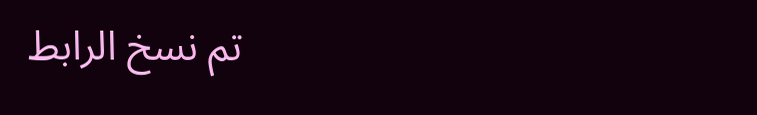تم نسخ الرابط